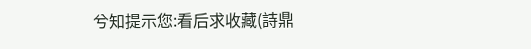兮知提示您:看后求收藏(詩鼎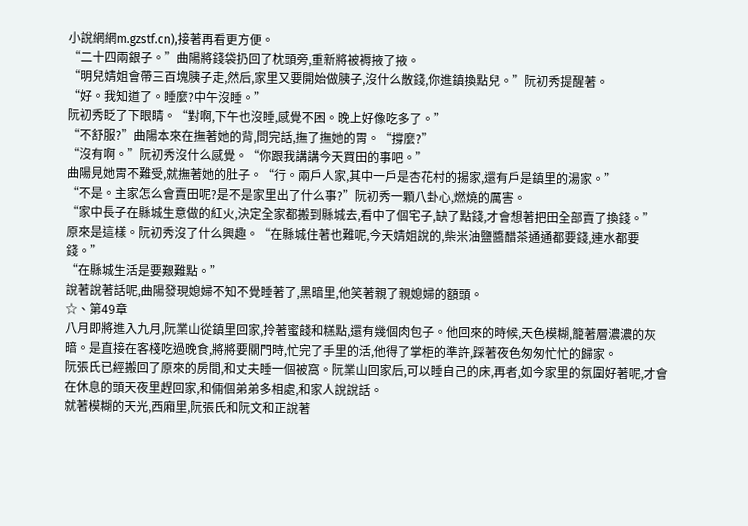小說網網m.gzstf.cn),接著再看更方便。
“二十四兩銀子。”曲陽將錢袋扔回了枕頭旁,重新將被褥掖了掖。
“明兒婧姐會帶三百塊胰子走,然后,家里又要開始做胰子,沒什么散錢,你進鎮換點兒。”阮初秀提醒著。
“好。我知道了。睡麼?中午沒睡。”
阮初秀眨了下眼睛。“對啊,下午也沒睡,感覺不困。晚上好像吃多了。”
“不舒服?”曲陽本來在撫著她的背,問完話,撫了撫她的胃。“撐麼?”
“沒有啊。”阮初秀沒什么感覺。“你跟我講講今天買田的事吧。”
曲陽見她胃不難受,就撫著她的肚子。“行。兩戶人家,其中一戶是杏花村的揚家,還有戶是鎮里的湯家。”
“不是。主家怎么會賣田呢?是不是家里出了什么事?”阮初秀一顆八卦心,燃燒的厲害。
“家中長子在縣城生意做的紅火,決定全家都搬到縣城去,看中了個宅子,缺了點錢,才會想著把田全部賣了換錢。”
原來是這樣。阮初秀沒了什么興趣。“在縣城住著也難呢,今天婧姐說的,柴米油鹽醬醋茶通通都要錢,連水都要錢。”
“在縣城生活是要艱難點。”
說著說著話呢,曲陽發現媳婦不知不覺睡著了,黑暗里,他笑著親了親媳婦的額頭。
☆、第49章
八月即將進入九月,阮業山從鎮里回家,拎著蜜餞和糕點,還有幾個肉包子。他回來的時候,天色模糊,籠著層濃濃的灰暗。是直接在客棧吃過晚食,將將要關門時,忙完了手里的活,他得了掌柜的準許,踩著夜色匆匆忙忙的歸家。
阮張氏已經搬回了原來的房間,和丈夫睡一個被窩。阮業山回家后,可以睡自己的床,再者,如今家里的氛圍好著呢,才會在休息的頭天夜里趕回家,和倆個弟弟多相處,和家人說說話。
就著模糊的天光,西廂里,阮張氏和阮文和正說著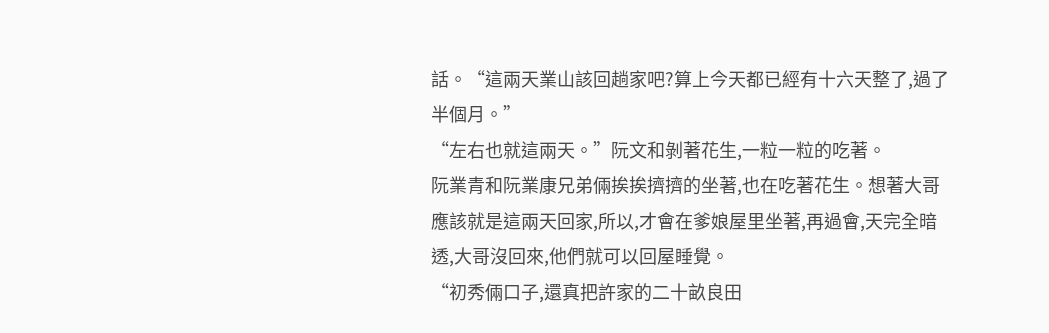話。“這兩天業山該回趟家吧?算上今天都已經有十六天整了,過了半個月。”
“左右也就這兩天。”阮文和剝著花生,一粒一粒的吃著。
阮業青和阮業康兄弟倆挨挨擠擠的坐著,也在吃著花生。想著大哥應該就是這兩天回家,所以,才會在爹娘屋里坐著,再過會,天完全暗透,大哥沒回來,他們就可以回屋睡覺。
“初秀倆口子,還真把許家的二十畝良田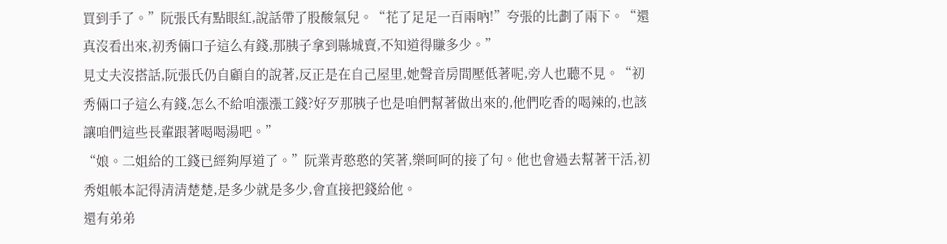買到手了。”阮張氏有點眼紅,說話帶了股酸氣兒。“花了足足一百兩吶!”夸張的比劃了兩下。“還真沒看出來,初秀倆口子這么有錢,那胰子拿到縣城賣,不知道得賺多少。”
見丈夫沒搭話,阮張氏仍自顧自的說著,反正是在自己屋里,她聲音房間壓低著呢,旁人也聽不見。“初秀倆口子這么有錢,怎么不給咱漲漲工錢?好歹那胰子也是咱們幫著做出來的,他們吃香的喝辣的,也該讓咱們這些長輩跟著喝喝湯吧。”
“娘。二姐給的工錢已經夠厚道了。”阮業青憨憨的笑著,樂呵呵的接了句。他也會過去幫著干活,初秀姐帳本記得清清楚楚,是多少就是多少,會直接把錢給他。
還有弟弟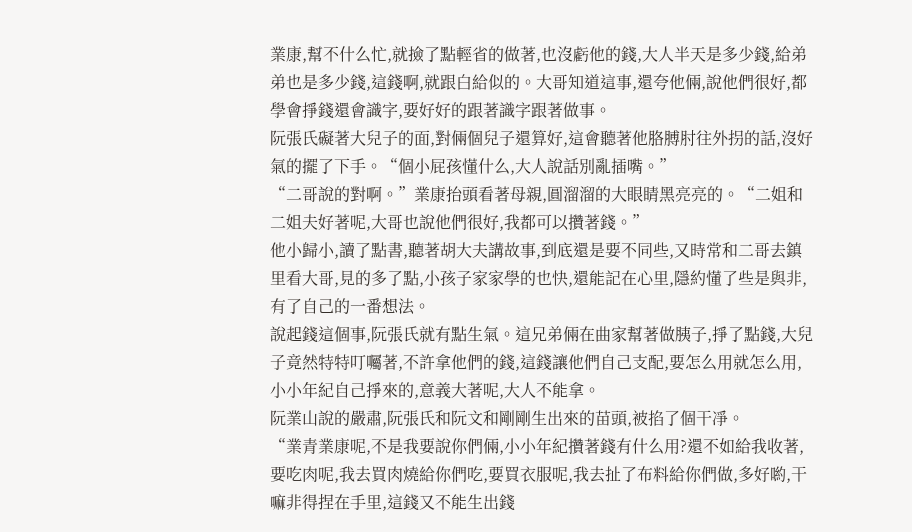業康,幫不什么忙,就撿了點輕省的做著,也沒虧他的錢,大人半天是多少錢,給弟弟也是多少錢,這錢啊,就跟白給似的。大哥知道這事,還夸他倆,說他們很好,都學會掙錢還會識字,要好好的跟著識字跟著做事。
阮張氏礙著大兒子的面,對倆個兒子還算好,這會聽著他胳膊肘往外拐的話,沒好氣的擺了下手。“個小屁孩懂什么,大人說話別亂插嘴。”
“二哥說的對啊。”業康抬頭看著母親,圓溜溜的大眼睛黑亮亮的。“二姐和二姐夫好著呢,大哥也說他們很好,我都可以攢著錢。”
他小歸小,讀了點書,聽著胡大夫講故事,到底還是要不同些,又時常和二哥去鎮里看大哥,見的多了點,小孩子家家學的也快,還能記在心里,隱約懂了些是與非,有了自己的一番想法。
說起錢這個事,阮張氏就有點生氣。這兄弟倆在曲家幫著做胰子,掙了點錢,大兒子竟然特特叮囑著,不許拿他們的錢,這錢讓他們自己支配,要怎么用就怎么用,小小年紀自己掙來的,意義大著呢,大人不能拿。
阮業山說的嚴肅,阮張氏和阮文和剛剛生出來的苗頭,被掐了個干凈。
“業青業康呢,不是我要說你們倆,小小年紀攢著錢有什么用?還不如給我收著,要吃肉呢,我去買肉燒給你們吃,要買衣服呢,我去扯了布料給你們做,多好喲,干嘛非得捏在手里,這錢又不能生出錢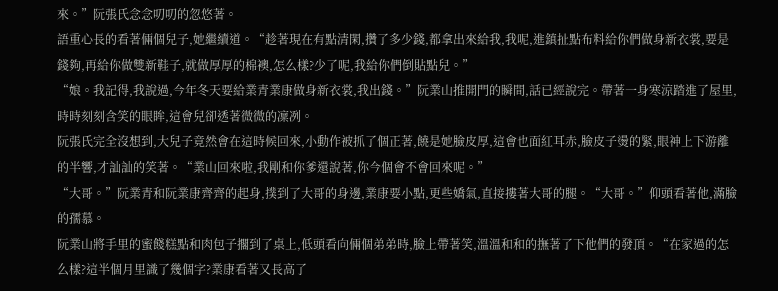來。”阮張氏念念叨叨的忽悠著。
語重心長的看著倆個兒子,她繼續道。“趁著現在有點清閑,攢了多少錢,都拿出來給我,我呢,進鎮扯點布料給你們做身新衣裳,要是錢夠,再給你做雙新鞋子,就做厚厚的棉襖,怎么樣?少了呢,我給你們倒貼點兒。”
“娘。我記得,我說過,今年冬天要給業青業康做身新衣裳,我出錢。”阮業山推開門的瞬間,話已經說完。帶著一身寒涼踏進了屋里,時時刻刻含笑的眼眸,這會兒卻透著微微的凜冽。
阮張氏完全沒想到,大兒子竟然會在這時候回來,小動作被抓了個正著,饒是她臉皮厚,這會也面紅耳赤,臉皮子燙的緊,眼神上下游離的半響,才訕訕的笑著。“業山回來啦,我剛和你爹還說著,你今個會不會回來呢。”
“大哥。”阮業青和阮業康齊齊的起身,撲到了大哥的身邊,業康要小點,更些嬌氣,直接摟著大哥的腿。“大哥。”仰頭看著他,滿臉的孺慕。
阮業山將手里的蜜餞糕點和肉包子擱到了桌上,低頭看向倆個弟弟時,臉上帶著笑,溫溫和和的撫著了下他們的發頂。“在家過的怎么樣?這半個月里識了幾個字?業康看著又長高了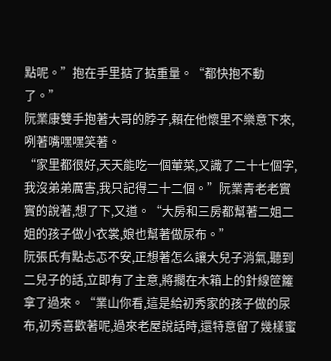點呢。”抱在手里掂了掂重量。“都快抱不動了。”
阮業康雙手抱著大哥的脖子,賴在他懷里不樂意下來,咧著嘴嘿嘿笑著。
“家里都很好,天天能吃一個葷菜,又識了二十七個字,我沒弟弟厲害,我只記得二十二個。”阮業青老老實實的說著,想了下,又道。“大房和三房都幫著二姐二姐的孩子做小衣裳,娘也幫著做尿布。”
阮張氏有點忐忑不安,正想著怎么讓大兒子消氣,聽到二兒子的話,立即有了主意,將擱在木箱上的針線笸籮拿了過來。“業山你看,這是給初秀家的孩子做的尿布,初秀喜歡著呢,過來老屋說話時,還特意留了幾樣蜜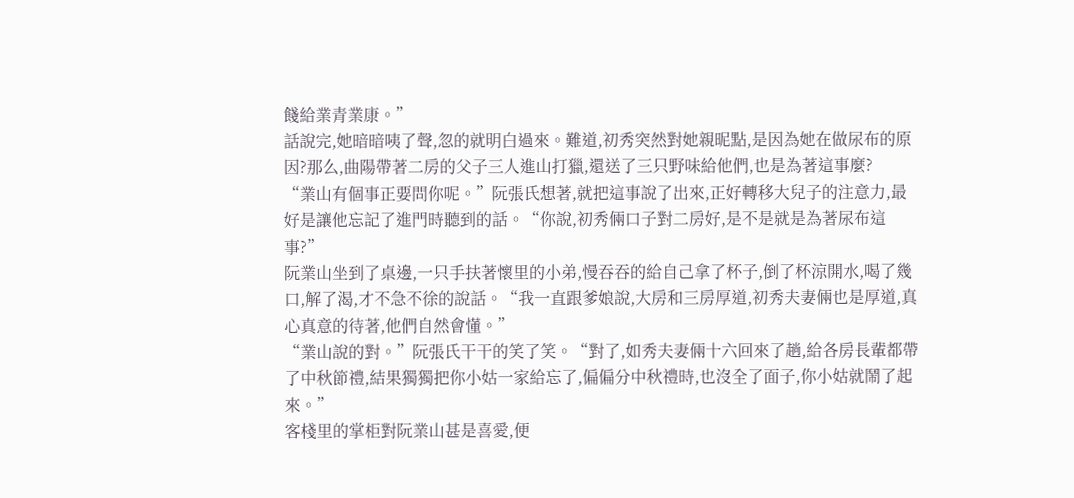餞給業青業康。”
話說完,她暗暗咦了聲,忽的就明白過來。難道,初秀突然對她親昵點,是因為她在做尿布的原因?那么,曲陽帶著二房的父子三人進山打獵,還送了三只野味給他們,也是為著這事麼?
“業山有個事正要問你呢。”阮張氏想著,就把這事說了出來,正好轉移大兒子的注意力,最好是讓他忘記了進門時聽到的話。“你說,初秀倆口子對二房好,是不是就是為著尿布這事?”
阮業山坐到了桌邊,一只手扶著懷里的小弟,慢吞吞的給自己拿了杯子,倒了杯涼開水,喝了幾口,解了渴,才不急不徐的說話。“我一直跟爹娘說,大房和三房厚道,初秀夫妻倆也是厚道,真心真意的待著,他們自然會懂。”
“業山說的對。”阮張氏干干的笑了笑。“對了,如秀夫妻倆十六回來了趟,給各房長輩都帶了中秋節禮,結果獨獨把你小姑一家給忘了,偏偏分中秋禮時,也沒全了面子,你小姑就鬧了起來。”
客棧里的掌柜對阮業山甚是喜愛,便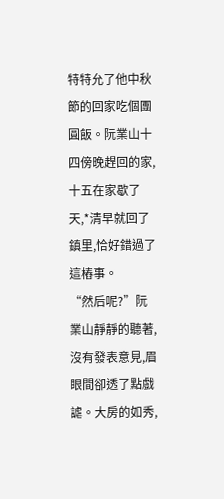特特允了他中秋節的回家吃個團圓飯。阮業山十四傍晚趕回的家,十五在家歇了天,*清早就回了鎮里,恰好錯過了這樁事。
“然后呢?”阮業山靜靜的聽著,沒有發表意見,眉眼間卻透了點戲謔。大房的如秀,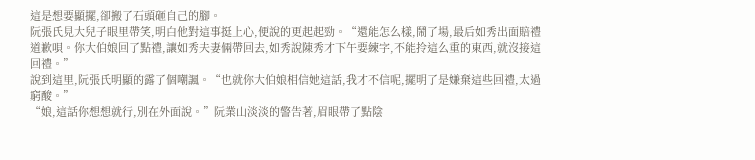這是想要顯擺,卻搬了石頭砸自己的腳。
阮張氏見大兒子眼里帶笑,明白他對這事挺上心,便說的更起起勁。“還能怎么樣,鬧了場,最后如秀出面賠禮道歉唄。你大伯娘回了點禮,讓如秀夫妻倆帶回去,如秀說陳秀才下午要練字,不能拎這么重的東西,就沒接這回禮。”
說到這里,阮張氏明顯的露了個嘲諷。“也就你大伯娘相信她這話,我才不信呢,擺明了是嫌棄這些回禮,太過窮酸。”
“娘,這話你想想就行,別在外面說。”阮業山淡淡的警告著,眉眼帶了點陰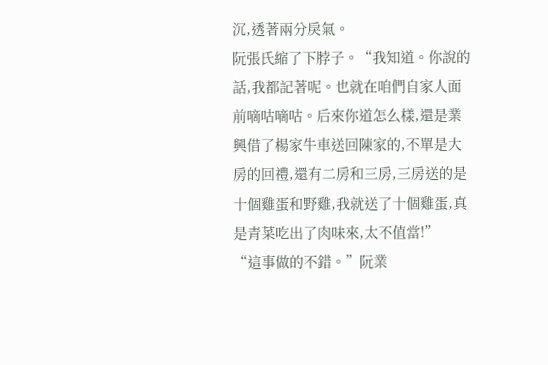沉,透著兩分戾氣。
阮張氏縮了下脖子。“我知道。你說的話,我都記著呢。也就在咱們自家人面前嘀咕嘀咕。后來你道怎么樣,還是業興借了楊家牛車送回陳家的,不單是大房的回禮,還有二房和三房,三房送的是十個雞蛋和野雞,我就送了十個雞蛋,真是青菜吃出了肉味來,太不值當!”
“這事做的不錯。”阮業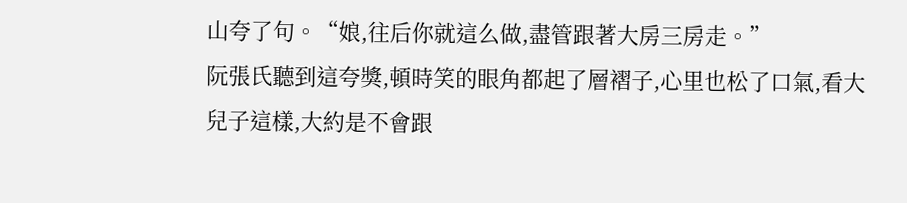山夸了句。“娘,往后你就這么做,盡管跟著大房三房走。”
阮張氏聽到這夸獎,頓時笑的眼角都起了層褶子,心里也松了口氣,看大兒子這樣,大約是不會跟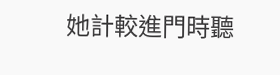她計較進門時聽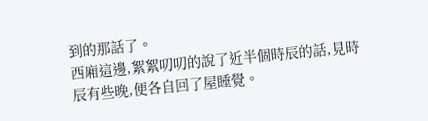到的那話了。
西廂這邊,絮絮叨叨的說了近半個時辰的話,見時辰有些晚,便各自回了屋睡覺。